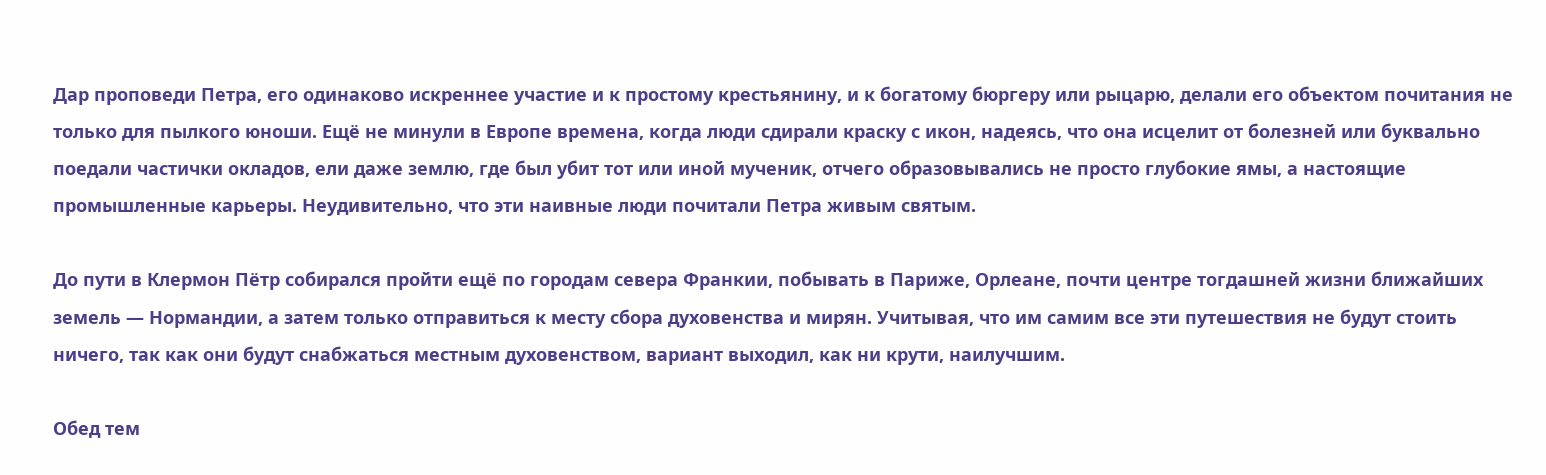Дар проповеди Петра, его одинаково искреннее участие и к простому крестьянину, и к богатому бюргеру или рыцарю, делали его объектом почитания не только для пылкого юноши. Ещё не минули в Европе времена, когда люди сдирали краску с икон, надеясь, что она исцелит от болезней или буквально поедали частички окладов, ели даже землю, где был убит тот или иной мученик, отчего образовывались не просто глубокие ямы, а настоящие промышленные карьеры. Неудивительно, что эти наивные люди почитали Петра живым святым.

До пути в Клермон Пётр собирался пройти ещё по городам севера Франкии, побывать в Париже, Орлеане, почти центре тогдашней жизни ближайших земель — Нормандии, а затем только отправиться к месту сбора духовенства и мирян. Учитывая, что им самим все эти путешествия не будут стоить ничего, так как они будут снабжаться местным духовенством, вариант выходил, как ни крути, наилучшим.

Обед тем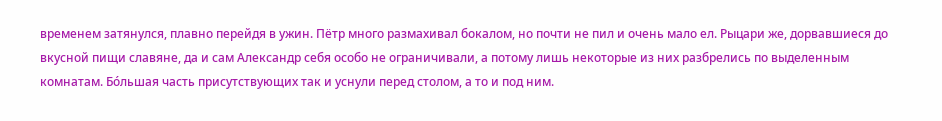временем затянулся, плавно перейдя в ужин. Пётр много размахивал бокалом, но почти не пил и очень мало ел. Рыцари же, дорвавшиеся до вкусной пищи славяне, да и сам Александр себя особо не ограничивали, а потому лишь некоторые из них разбрелись по выделенным комнатам. Бо́льшая часть присутствующих так и уснули перед столом, а то и под ним.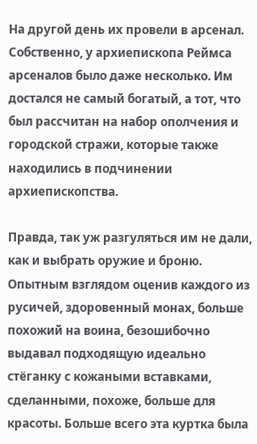На другой день их провели в арсенал. Собственно, у архиепископа Реймса арсеналов было даже несколько. Им достался не самый богатый, а тот, что был рассчитан на набор ополчения и городской стражи, которые также находились в подчинении архиепископства.

Правда, так уж разгуляться им не дали, как и выбрать оружие и броню. Опытным взглядом оценив каждого из русичей, здоровенный монах, больше похожий на воина, безошибочно выдавал подходящую идеально стёганку с кожаными вставками, сделанными, похоже, больше для красоты. Больше всего эта куртка была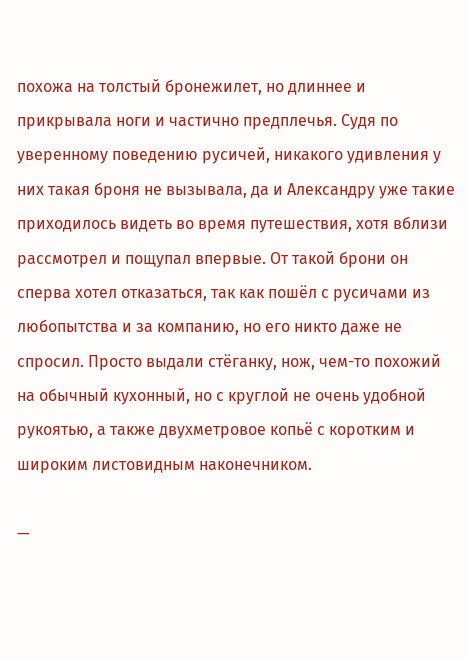похожа на толстый бронежилет, но длиннее и прикрывала ноги и частично предплечья. Судя по уверенному поведению русичей, никакого удивления у них такая броня не вызывала, да и Александру уже такие приходилось видеть во время путешествия, хотя вблизи рассмотрел и пощупал впервые. От такой брони он сперва хотел отказаться, так как пошёл с русичами из любопытства и за компанию, но его никто даже не спросил. Просто выдали стёганку, нож, чем-то похожий на обычный кухонный, но с круглой не очень удобной рукоятью, а также двухметровое копьё с коротким и широким листовидным наконечником.

—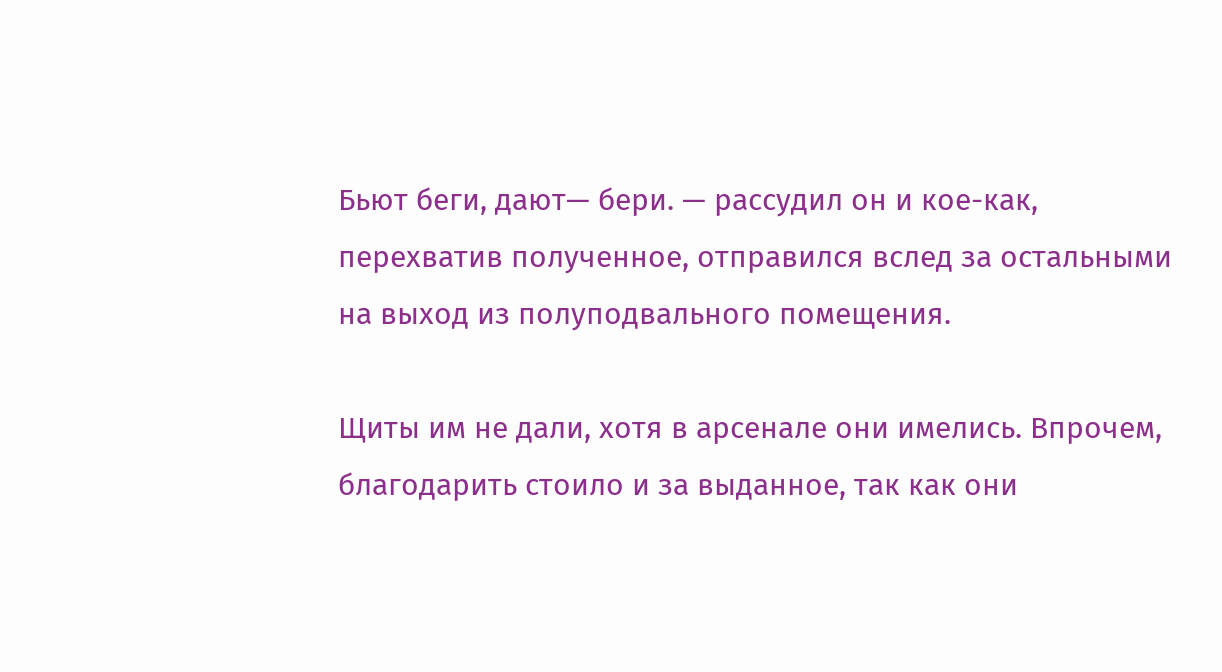Бьют беги, дают— бери. — рассудил он и кое-как, перехватив полученное, отправился вслед за остальными на выход из полуподвального помещения.

Щиты им не дали, хотя в арсенале они имелись. Впрочем, благодарить стоило и за выданное, так как они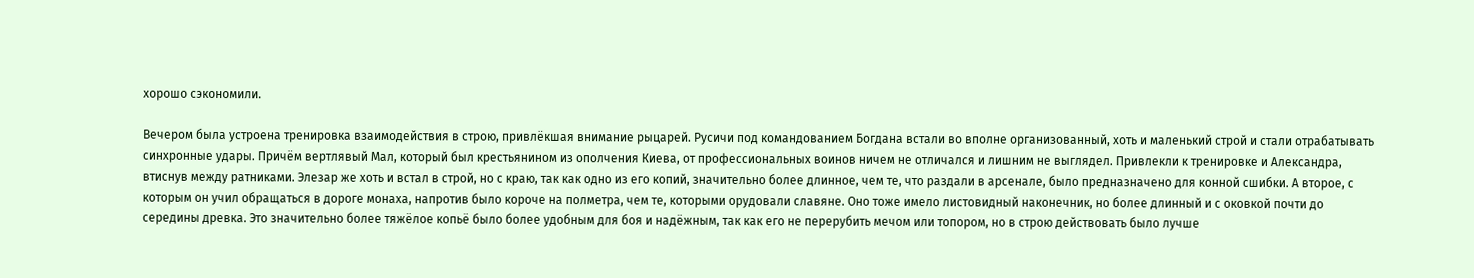хорошо сэкономили.

Вечером была устроена тренировка взаимодействия в строю, привлёкшая внимание рыцарей. Русичи под командованием Богдана встали во вполне организованный, хоть и маленький строй и стали отрабатывать синхронные удары. Причём вертлявый Мал, который был крестьянином из ополчения Киева, от профессиональных воинов ничем не отличался и лишним не выглядел. Привлекли к тренировке и Александра, втиснув между ратниками. Элезар же хоть и встал в строй, но с краю, так как одно из его копий, значительно более длинное, чем те, что раздали в арсенале, было предназначено для конной сшибки. А второе, с которым он учил обращаться в дороге монаха, напротив было короче на полметра, чем те, которыми орудовали славяне. Оно тоже имело листовидный наконечник, но более длинный и с оковкой почти до середины древка. Это значительно более тяжёлое копьё было более удобным для боя и надёжным, так как его не перерубить мечом или топором, но в строю действовать было лучше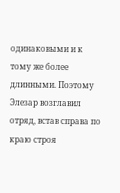одинаковыми и к тому же более длинными. Поэтому Элезар возглавил отряд, встав справа по краю строя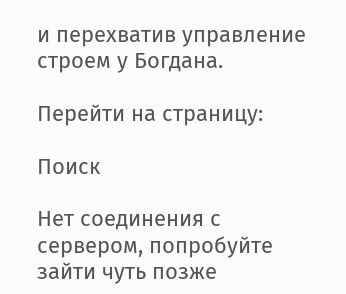и перехватив управление строем у Богдана.

Перейти на страницу:

Поиск

Нет соединения с сервером, попробуйте зайти чуть позже